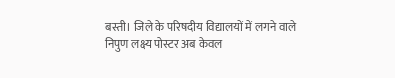बस्ती। जिले के परिषदीय विद्यालयों में लगने वाले निपुण लक्ष्य पोस्टर अब केवल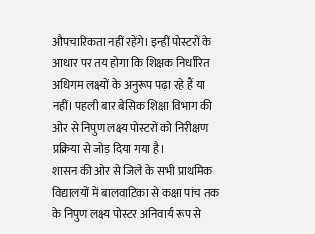औपचारिकता नहीं रहेंगे। इन्हीं पोस्टरों के आधार पर तय होगा कि शिक्षक निर्धारित अधिगम लक्ष्यों के अनुरूप पढ़ा रहे हैं या नहीं। पहली बार बेसिक शिक्षा विभाग की ओर से निपुण लक्ष्य पोस्टरों को निरीक्षण प्रक्रिया से जोड़ दिया गया है।
शासन की ओर से जिले के सभी प्राथमिक विद्यालयों में बालवाटिका से कक्षा पांच तक के निपुण लक्ष्य पोस्टर अनिवार्य रूप से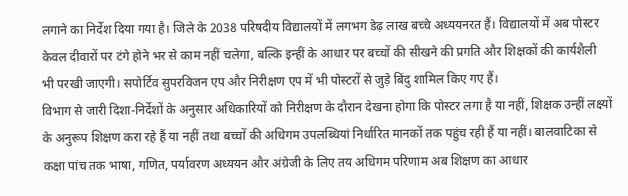लगाने का निर्देश दिया गया है। जिले के 2038 परिषदीय विद्यालयों में लगभग डेढ़ लाख बच्चे अध्ययनरत हैं। विद्यालयों में अब पोस्टर केवल दीवारों पर टंगे होने भर से काम नहीं चलेगा, बल्कि इन्हीं के आधार पर बच्चों की सीखने की प्रगति और शिक्षकों की कार्यशैली भी परखी जाएगी। सपोर्टिव सुपरविजन एप और निरीक्षण एप में भी पोस्टरों से जुड़े बिंदु शामिल किए गए हैं।
विभाग से जारी दिशा-निर्देशों के अनुसार अधिकारियों को निरीक्षण के दौरान देखना होगा कि पोस्टर लगा है या नहीं, शिक्षक उन्हीं लक्ष्यों के अनुरूप शिक्षण करा रहे हैं या नहीं तथा बच्चों की अधिगम उपलब्धियां निर्धारित मानकों तक पहुंच रही हैं या नहीं। बालवाटिका से कक्षा पांच तक भाषा, गणित, पर्यावरण अध्ययन और अंग्रेजी के लिए तय अधिगम परिणाम अब शिक्षण का आधार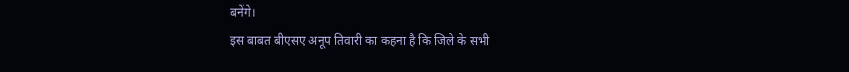बनेंगे।
इस बाबत बीएसए अनूप तिवारी का कहना है कि जिले के सभी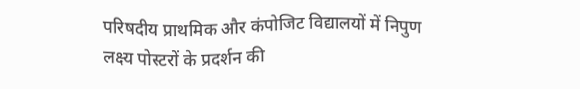परिषदीय प्राथमिक और कंपोजिट विद्यालयों में निपुण लक्ष्य पोस्टरों के प्रदर्शन की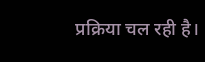प्रक्रिया चल रही है।